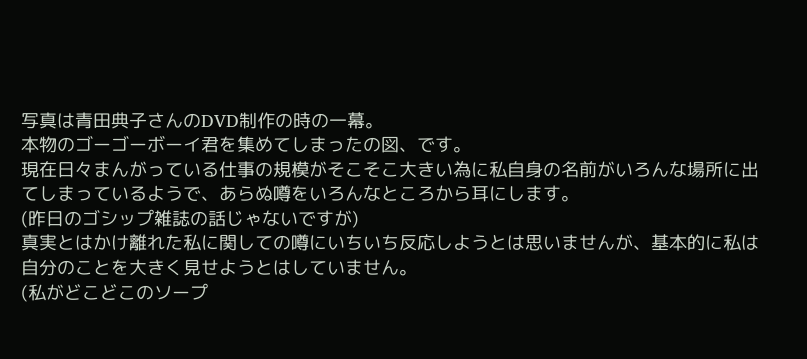写真は青田典子さんのDVD制作の時の一幕。
本物のゴーゴーボーイ君を集めてしまったの図、です。
現在日々まんがっている仕事の規模がそこそこ大きい為に私自身の名前がいろんな場所に出てしまっているようで、あらぬ噂をいろんなところから耳にします。
(昨日のゴシップ雑誌の話じゃないですが)
真実とはかけ離れた私に関しての噂にいちいち反応しようとは思いませんが、基本的に私は自分のことを大きく見せようとはしていません。
(私がどこどこのソープ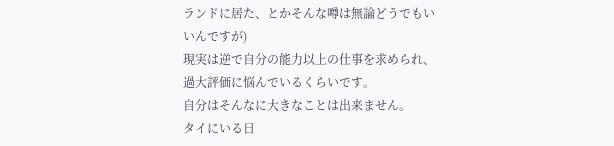ランドに居た、とかそんな噂は無論どうでもいいんですが)
現実は逆で自分の能力以上の仕事を求められ、過大評価に悩んでいるくらいです。
自分はそんなに大きなことは出来ません。
タイにいる日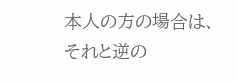本人の方の場合は、それと逆の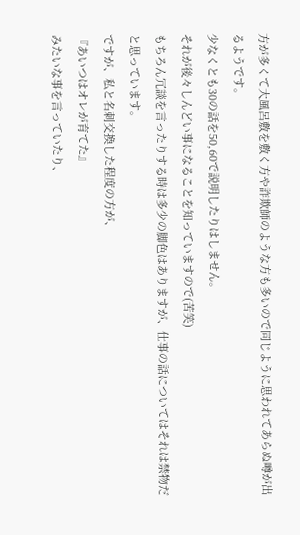方が多くて大風呂敷を敷く方や詐欺師のような方も多いので同じように思われてあらぬ噂が出るようです。
少なくとも30の話を50,60で説明したりはしません。
それが後々しんどい事になることを知っていますので(苦笑)
もちろん冗談を言ったりする時は多少の脚色はありますが、仕事の話についてはそれは禁物だと思っています。
ですが、私と名刺交換した程度の方が、
『あいつはオレが育てた』
みたいな事を言っていたり、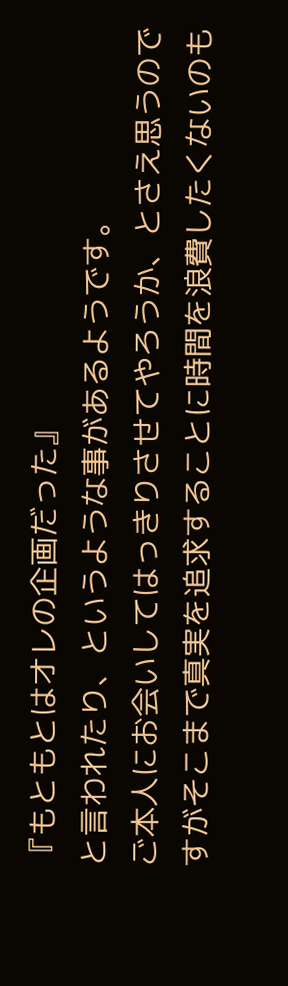『もともとはオレの企画だった』
と言われたり、というような事があるようです。
ご本人にお会いしてはっきりさせてやろうか、とさえ思うのですがそこまで真実を追求することに時間を浪費したくないのも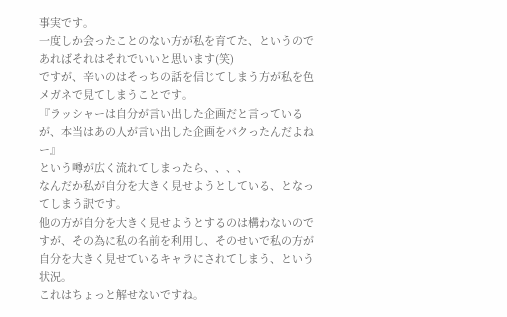事実です。
一度しか会ったことのない方が私を育てた、というのであればそれはそれでいいと思います(笑)
ですが、辛いのはそっちの話を信じてしまう方が私を色メガネで見てしまうことです。
『ラッシャーは自分が言い出した企画だと言っているが、本当はあの人が言い出した企画をパクったんだよねー』
という噂が広く流れてしまったら、、、、
なんだか私が自分を大きく見せようとしている、となってしまう訳です。
他の方が自分を大きく見せようとするのは構わないのですが、その為に私の名前を利用し、そのせいで私の方が自分を大きく見せているキャラにされてしまう、という状況。
これはちょっと解せないですね。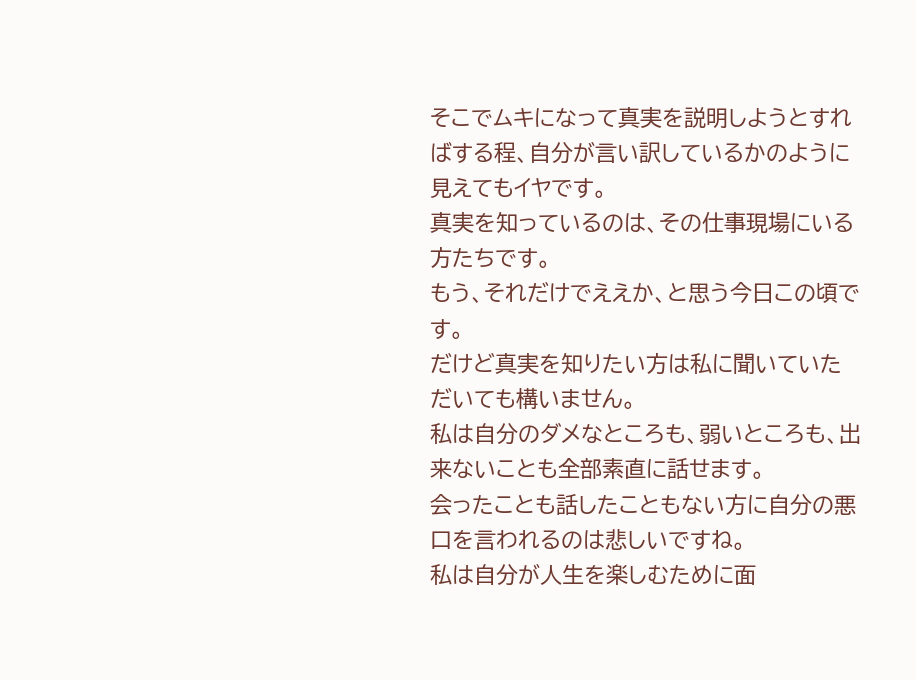そこでムキになって真実を説明しようとすればする程、自分が言い訳しているかのように見えてもイヤです。
真実を知っているのは、その仕事現場にいる方たちです。
もう、それだけでええか、と思う今日この頃です。
だけど真実を知りたい方は私に聞いていただいても構いません。
私は自分のダメなところも、弱いところも、出来ないことも全部素直に話せます。
会ったことも話したこともない方に自分の悪口を言われるのは悲しいですね。
私は自分が人生を楽しむために面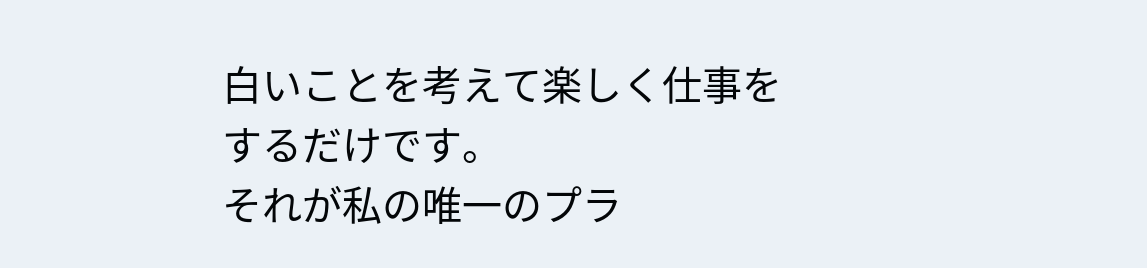白いことを考えて楽しく仕事をするだけです。
それが私の唯一のプラ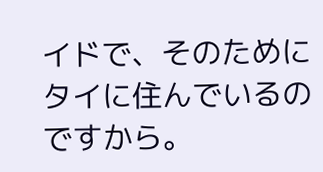イドで、そのためにタイに住んでいるのですから。